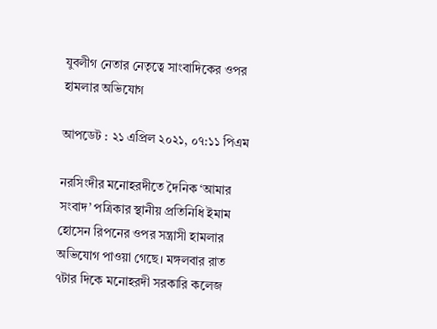যুবলীগ নেতার নেতৃত্বে সাংবাদিকের ওপর হামলার অভিযোগ

আপডেট : ২১ এপ্রিল ২০২১, ০৭:১১ পিএম

নরসিংদীর মনোহরদীতে দৈনিক ‘আমার সংবাদ’ পত্রিকার স্থানীয় প্রতিনিধি ইমাম হোসেন রিপনের ওপর সন্ত্রাসী হামলার অভিযোগ পাওয়া গেছে। মঙ্গলবার রাত ৭টার দিকে মনোহরদী সরকারি কলেজ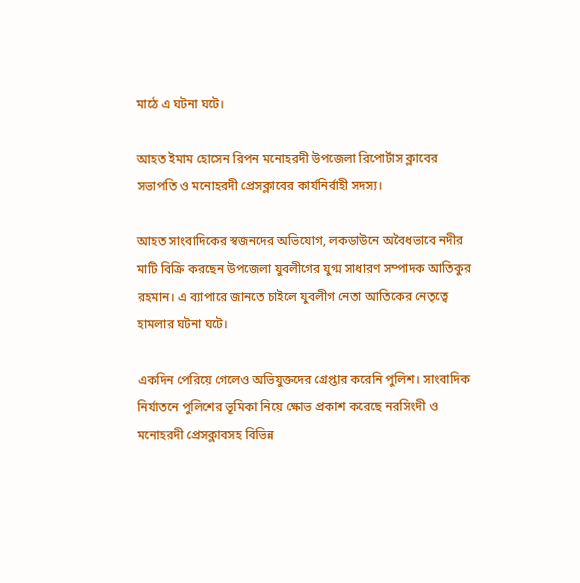মাঠে এ ঘটনা ঘটে।

আহত ইমাম হোসেন রিপন মনোহরদী উপজেলা রিপোর্টাস ক্লাবের সভাপতি ও মনোহরদী প্রেসক্লাবের কার্যনির্বাহী সদস্য।

আহত সাংবাদিকের স্বজনদের অভিযোগ, লকডাউনে অবৈধভাবে নদীর মাটি বিক্রি করছেন উপজেলা যুবলীগের যুগ্ম সাধারণ সম্পাদক আতিকুর রহমান। এ ব্যাপারে জানতে চাইলে যুবলীগ নেতা আতিকের নেতৃত্বে হামলার ঘটনা ঘটে।

একদিন পেরিয়ে গেলেও অভিযুক্তদের গ্রেপ্তার করেনি পুলিশ। সাংবাদিক নির্যাতনে পুলিশের ভূমিকা নিয়ে ক্ষোভ প্রকাশ করেছে নরসিংদী ও মনোহরদী প্রেসক্লাবসহ বিভিন্ন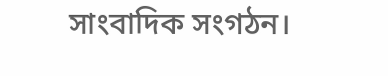সাংবাদিক সংগঠন।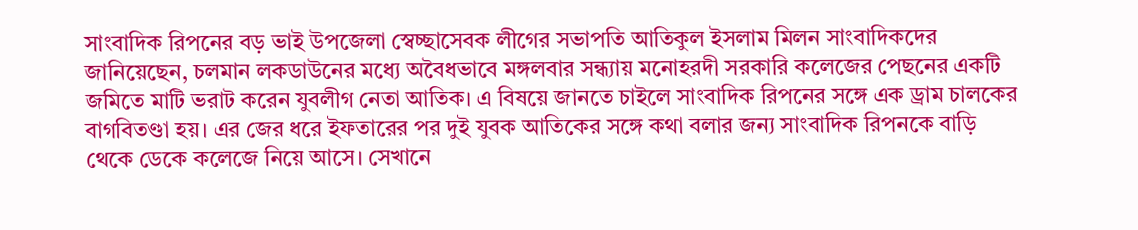সাংবাদিক রিপনের বড় ভাই উপজেলা স্বেচ্ছাসেবক লীগের সভাপতি আতিকুল ইসলাম মিলন সাংবাদিকদের জানিয়েছেন, চলমান লকডাউনের মধ্যে অবৈধভাবে মঙ্গলবার সন্ধ্যায় মনোহরদী সরকারি কলেজের পেছনের একটি জমিতে মাটি ভরাট করেন যুবলীগ নেতা আতিক। এ বিষয়ে জানতে চাইলে সাংবাদিক রিপনের সঙ্গে এক ড্রাম চালকের বাগবিতণ্ডা হয়। এর জের ধরে ইফতারের পর দুই যুবক আতিকের সঙ্গে কথা বলার জন্য সাংবাদিক রিপনকে বাড়ি থেকে ডেকে কলেজে নিয়ে আসে। সেখানে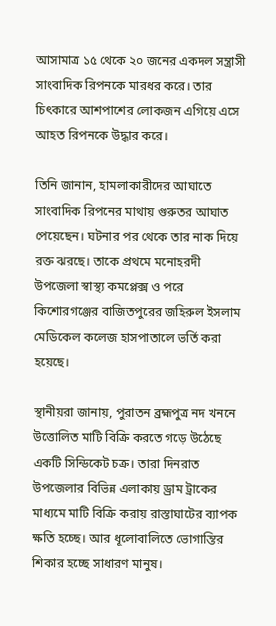আসামাত্র ১৫ থেকে ২০ জনের একদল সন্ত্রাসী সাংবাদিক রিপনকে মারধর করে। তার চিৎকারে আশপাশের লোকজন এগিয়ে এসে আহত রিপনকে উদ্ধার করে।

তিনি জানান, হামলাকারীদের আঘাতে সাংবাদিক রিপনের মাথায় গুরুতর আঘাত পেয়েছেন। ঘটনার পর থেকে তার নাক দিয়ে রক্ত ঝরছে। তাকে প্রথমে মনোহরদী উপজেলা স্বাস্থ্য কমপ্লেক্স ও পরে কিশোরগঞ্জের বাজিতপুরের জহিরুল ইসলাম মেডিকেল কলেজ হাসপাতালে ভর্তি করা হয়েছে।

স্থানীয়রা জানায়, পুরাতন ব্রহ্মপুত্র নদ খননে উত্তোলিত মাটি বিক্রি করতে গড়ে উঠেছে একটি সিন্ডিকেট চক্র। তারা দিনরাত উপজেলার বিভিন্ন এলাকায় ড্রাম ট্রাকের মাধ্যমে মাটি বিক্রি করায় রাস্তাঘাটের ব্যাপক ক্ষতি হচ্ছে। আর ধূলোবালিতে ভোগান্তির শিকার হচ্ছে সাধারণ মানুষ।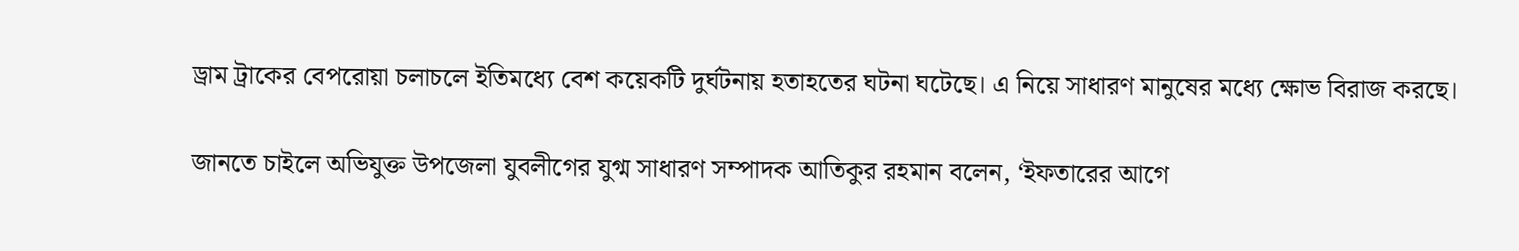ড্রাম ট্রাকের বেপরোয়া চলাচলে ইতিমধ্যে বেশ কয়েকটি দুর্ঘটনায় হতাহতের ঘটনা ঘটেছে। এ নিয়ে সাধারণ মানুষের মধ্যে ক্ষোভ বিরাজ করছে।

জানতে চাইলে অভিযুক্ত উপজেলা যুবলীগের যুগ্ম সাধারণ সম্পাদক আতিকুর রহমান বলেন, ‘ইফতারের আগে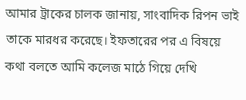আমার ট্রাকের চালক জানায়, সাংবাদিক রিপন ভাই তাকে মারধর করেছে। ইফতারের পর এ বিষয়ে কথা বলতে আমি কলেজ মাঠে গিয়ে দেখি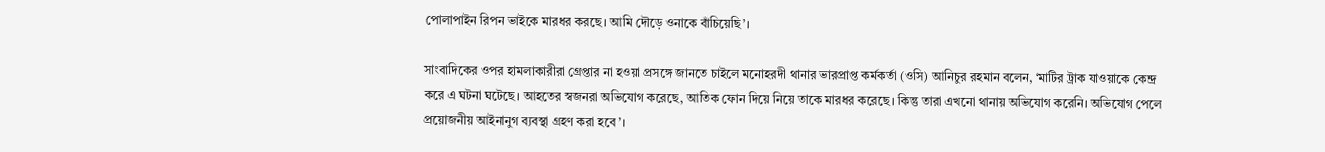পোলাপাইন রিপন ভাইকে মারধর করছে। আমি দৌড়ে ওনাকে বাঁচিয়েছি’।

সাংবাদিকের ওপর হামলাকারীরা গ্রেপ্তার না হওয়া প্রসঙ্গে জানতে চাইলে মনোহরদী থানার ভারপ্রাপ্ত কর্মকর্তা (ওসি) আনিচুর রহমান বলেন, ‘মাটির ট্রাক যাওয়াকে কেন্দ্র করে এ ঘটনা ঘটেছে। আহতের স্বজনরা অভিযোগ করেছে, আতিক ফোন দিয়ে নিয়ে তাকে মারধর করেছে। কিন্তু তারা এখনো থানায় অভিযোগ করেনি। অভিযোগ পেলে প্রয়োজনীয় আইনানুগ ব্যবস্থা গ্রহণ করা হবে’।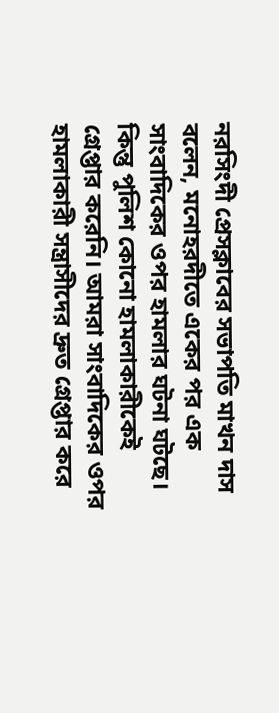নরসিংদী প্রেসক্লাবের সভাপতি মাখন দাস বলেন, মনোহরদীতে একের পর এক সাংবাদিকের ওপর হামলার ঘটনা ঘটছে। কিন্তু পুলিশ কোনো হামলাকারীকেই গ্রেপ্তার করেনি। আমরা সাংবাদিকের ওপর হামলাকারী সন্ত্রাসীদের দ্রুত গ্রেপ্তার করে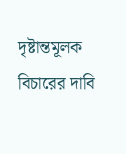দৃষ্টান্তমূলক বিচারের দাবি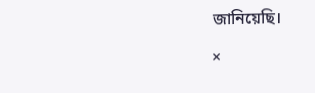জানিয়েছি।

×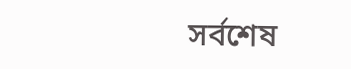সর্বশেষ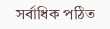সর্বাধিক পঠিত